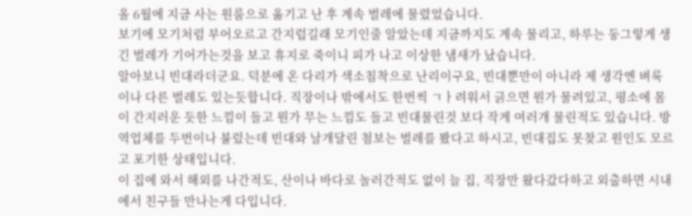올 6월에 지금 사는 원룸으로 옮기고 난 후 계속 벌레에 물렸었습니다.
보기에 모기처럼 부어오르고 간지럽길래 모기인줄 알았는데 지금까지도 계속 물리고, 하루는 둥그렇게 생긴 벌레가 기어가는것을 보고 휴지로 죽이니 피가 나고 이상한 냄새가 났습니다.
알아보니 빈대라더군요. 덕분에 온 다리가 색소침착으로 난리이구요, 빈대뿐만이 아니라 제 생각엔 벼룩이나 다른 벌레도 있는듯합니다. 직장이나 밖에서도 한번씩 ㄱㅏ려워서 긁으면 뭔가 물려있고, 평소에 몸이 간지러운 듯한 느낌이 들고 뭔가 무는 느낌도 들고 빈대물린것 보다 작게 여러개 물린적도 있습니다. 방역업체를 두번이나 불렀는데 빈대와 날개달린 첨보는 벌레를 봤다고 하시고, 빈대집도 못찾고 원인도 모르고 포기한 상태입니다.
이 집에 와서 해외를 나간적도, 산이나 바다로 놀러간적도 없이 늘 집, 직장만 왔다갔다하고 외출하면 시내에서 친구들 만나는게 다입니다.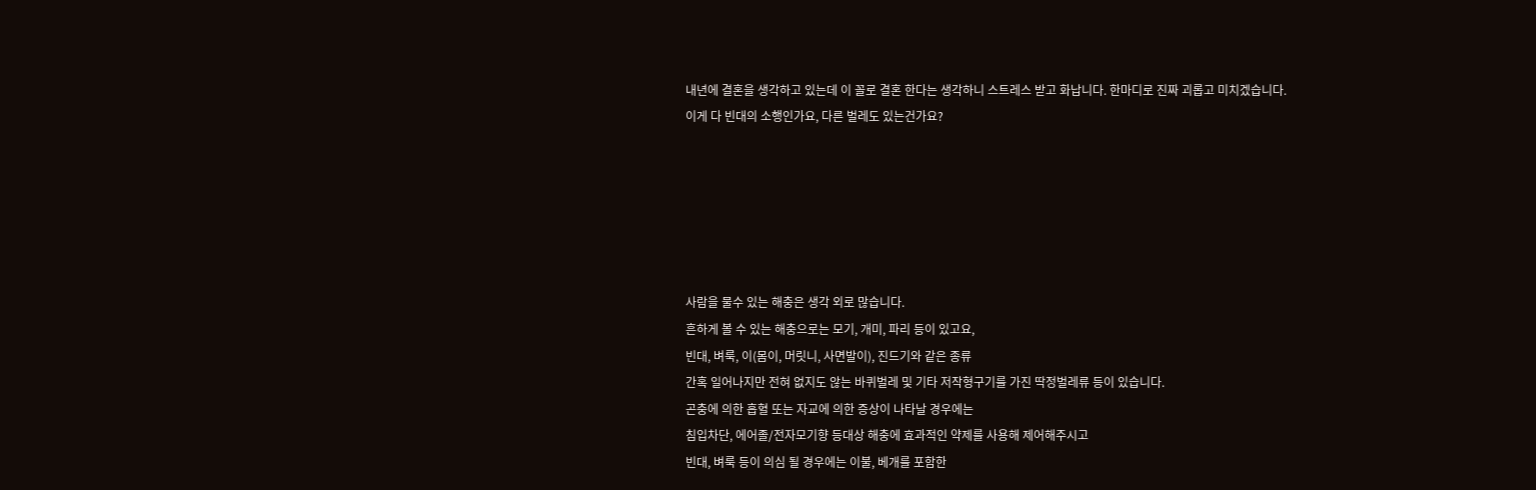내년에 결혼을 생각하고 있는데 이 꼴로 결혼 한다는 생각하니 스트레스 받고 화납니다. 한마디로 진짜 괴롭고 미치겠습니다.
이게 다 빈대의 소행인가요, 다른 벌레도 있는건가요?






사람을 물수 있는 해충은 생각 외로 많습니다.
흔하게 볼 수 있는 해충으로는 모기, 개미, 파리 등이 있고요,
빈대, 벼룩, 이(몸이, 머릿니, 사면발이), 진드기와 같은 종류
간혹 일어나지만 전혀 없지도 않는 바퀴벌레 및 기타 저작형구기를 가진 딱정벌레류 등이 있습니다.
곤충에 의한 흡혈 또는 자교에 의한 증상이 나타날 경우에는
침입차단, 에어졸/전자모기향 등대상 해충에 효과적인 약제를 사용해 제어해주시고
빈대, 벼룩 등이 의심 될 경우에는 이불, 베개를 포함한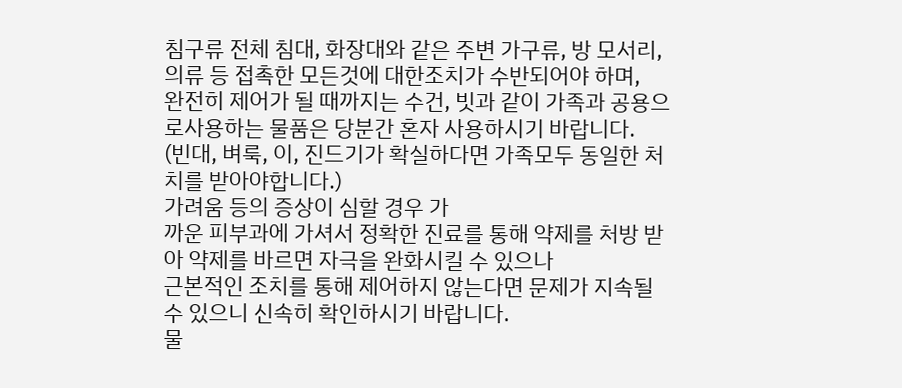침구류 전체 침대, 화장대와 같은 주변 가구류, 방 모서리, 의류 등 접촉한 모든것에 대한조치가 수반되어야 하며,
완전히 제어가 될 때까지는 수건, 빗과 같이 가족과 공용으로사용하는 물품은 당분간 혼자 사용하시기 바랍니다.
(빈대, 벼룩, 이, 진드기가 확실하다면 가족모두 동일한 처치를 받아야합니다.)
가려움 등의 증상이 심할 경우 가
까운 피부과에 가셔서 정확한 진료를 통해 약제를 처방 받아 약제를 바르면 자극을 완화시킬 수 있으나
근본적인 조치를 통해 제어하지 않는다면 문제가 지속될 수 있으니 신속히 확인하시기 바랍니다.
물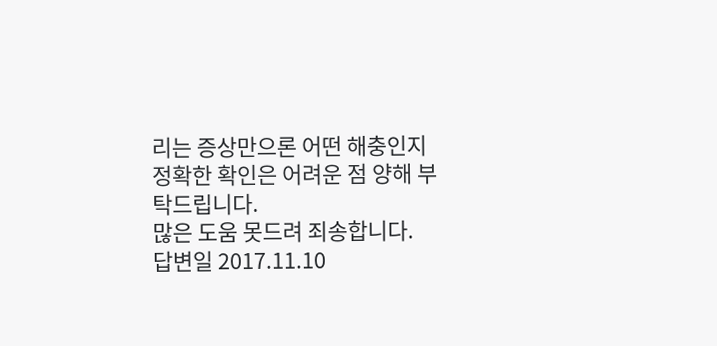리는 증상만으론 어떤 해충인지 정확한 확인은 어려운 점 양해 부탁드립니다.
많은 도움 못드려 죄송합니다.
답변일 2017.11.10